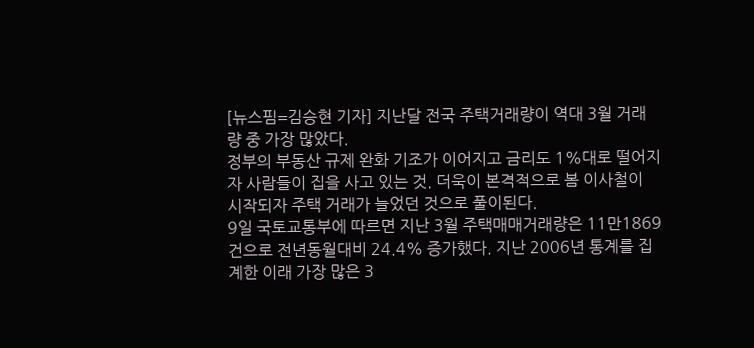[뉴스핌=김승현 기자] 지난달 전국 주택거래량이 역대 3월 거래량 중 가장 많았다.
정부의 부동산 규제 완화 기조가 이어지고 금리도 1%대로 떨어지자 사람들이 집을 사고 있는 것. 더욱이 본격적으로 봄 이사철이 시작되자 주택 거래가 늘었던 것으로 풀이된다.
9일 국토교통부에 따르면 지난 3월 주택매매거래량은 11만1869건으로 전년동월대비 24.4% 증가했다. 지난 2006년 통계를 집계한 이래 가장 많은 3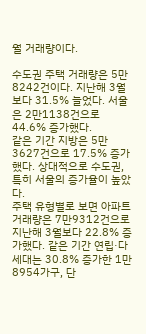월 거래량이다.

수도권 주택 거래량은 5만8242건이다. 지난해 3월보다 31.5% 늘었다. 서울은 2만1138건으로 44.6% 증가했다.
같은 기간 지방은 5만3627건으로 17.5% 증가했다. 상대적으로 수도권, 특히 서울의 증가율이 높았다.
주택 유형별로 보면 아파트 거래량은 7만9312건으로 지난해 3월보다 22.8% 증가했다. 같은 기간 연립·다세대는 30.8% 증가한 1만8954가구, 단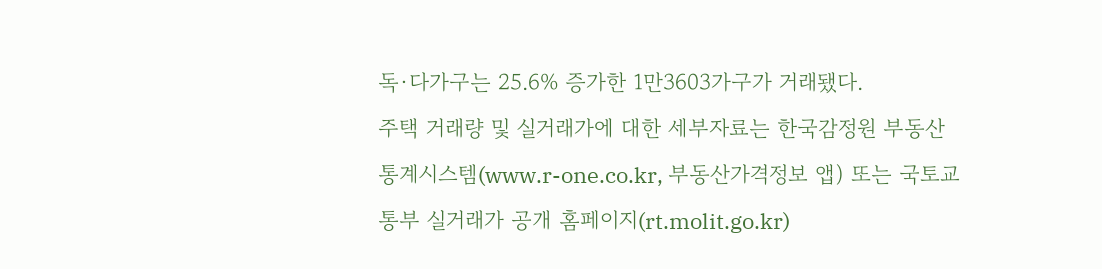독·다가구는 25.6% 증가한 1만3603가구가 거래됐다.
주택 거래량 및 실거래가에 대한 세부자료는 한국감정원 부동산통계시스템(www.r-one.co.kr, 부동산가격정보 앱) 또는 국토교통부 실거래가 공개 홈페이지(rt.molit.go.kr)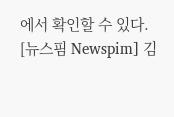에서 확인할 수 있다.
[뉴스핌 Newspim] 김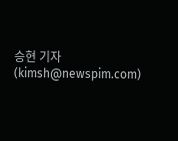승현 기자 (kimsh@newspim.com)